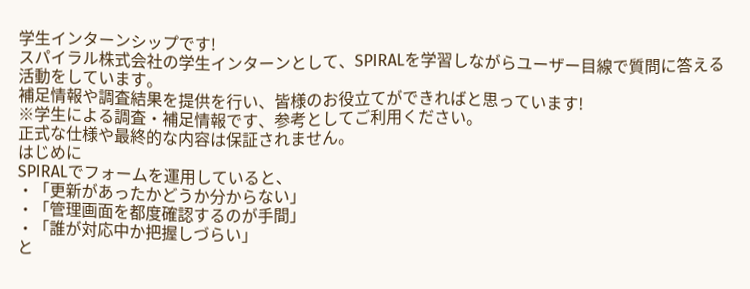学生インターンシップです!
スパイラル株式会社の学生インターンとして、SPIRALを学習しながらユーザー目線で質問に答える活動をしています。
補足情報や調査結果を提供を行い、皆様のお役立てができればと思っています!
※学生による調査・補足情報です、参考としてご利用ください。
正式な仕様や最終的な内容は保証されません。
はじめに
SPIRALでフォームを運用していると、
・「更新があったかどうか分からない」
・「管理画面を都度確認するのが手間」
・「誰が対応中か把握しづらい」
と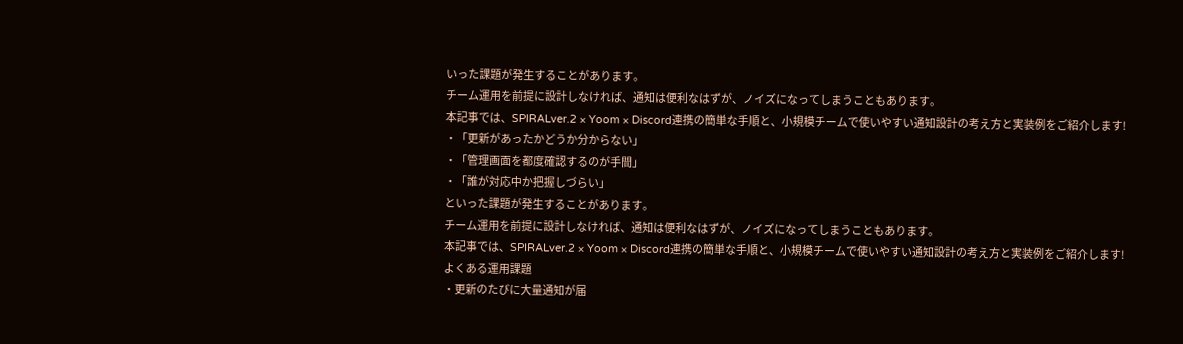いった課題が発生することがあります。
チーム運用を前提に設計しなければ、通知は便利なはずが、ノイズになってしまうこともあります。
本記事では、SPIRALver.2 × Yoom × Discord連携の簡単な手順と、小規模チームで使いやすい通知設計の考え方と実装例をご紹介します!
・「更新があったかどうか分からない」
・「管理画面を都度確認するのが手間」
・「誰が対応中か把握しづらい」
といった課題が発生することがあります。
チーム運用を前提に設計しなければ、通知は便利なはずが、ノイズになってしまうこともあります。
本記事では、SPIRALver.2 × Yoom × Discord連携の簡単な手順と、小規模チームで使いやすい通知設計の考え方と実装例をご紹介します!
よくある運用課題
・更新のたびに大量通知が届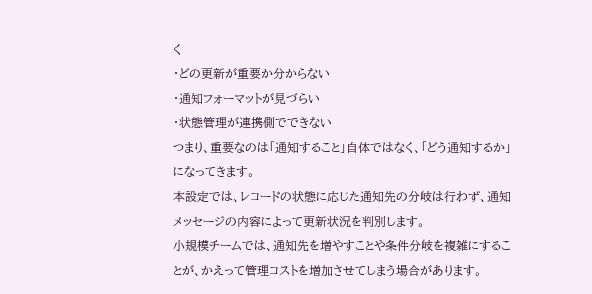く
・どの更新が重要か分からない
・通知フォーマットが見づらい
・状態管理が連携側でできない
つまり、重要なのは「通知すること」自体ではなく、「どう通知するか」になってきます。
本設定では、レコードの状態に応じた通知先の分岐は行わず、通知メッセージの内容によって更新状況を判別します。
小規模チームでは、通知先を増やすことや条件分岐を複雑にすることが、かえって管理コストを増加させてしまう場合があります。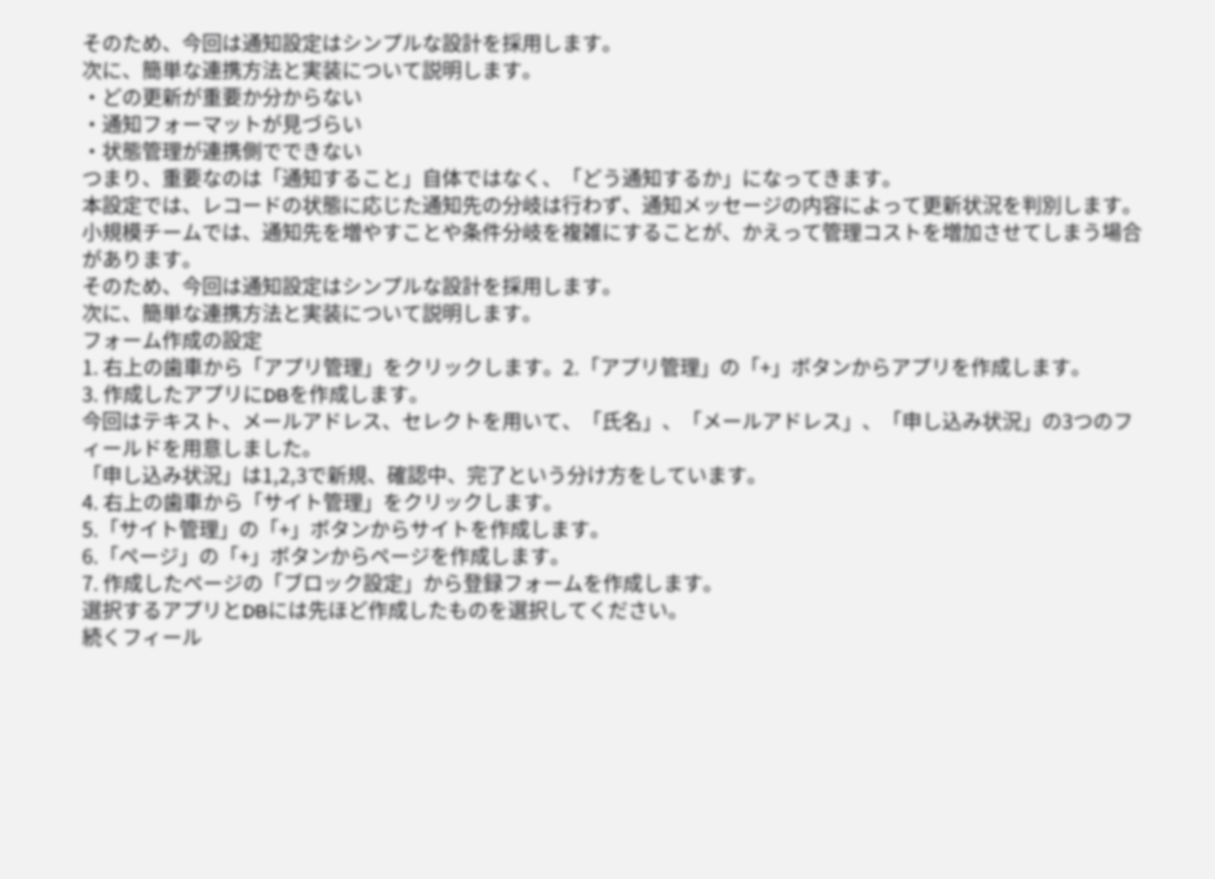そのため、今回は通知設定はシンプルな設計を採用します。
次に、簡単な連携方法と実装について説明します。
・どの更新が重要か分からない
・通知フォーマットが見づらい
・状態管理が連携側でできない
つまり、重要なのは「通知すること」自体ではなく、「どう通知するか」になってきます。
本設定では、レコードの状態に応じた通知先の分岐は行わず、通知メッセージの内容によって更新状況を判別します。
小規模チームでは、通知先を増やすことや条件分岐を複雑にすることが、かえって管理コストを増加させてしまう場合があります。
そのため、今回は通知設定はシンプルな設計を採用します。
次に、簡単な連携方法と実装について説明します。
フォーム作成の設定
1. 右上の歯車から「アプリ管理」をクリックします。2.「アプリ管理」の「+」ボタンからアプリを作成します。
3. 作成したアプリにDBを作成します。
今回はテキスト、メールアドレス、セレクトを用いて、「氏名」、「メールアドレス」、「申し込み状況」の3つのフィールドを用意しました。
「申し込み状況」は1,2,3で新規、確認中、完了という分け方をしています。
4. 右上の歯車から「サイト管理」をクリックします。
5.「サイト管理」の「+」ボタンからサイトを作成します。
6.「ページ」の「+」ボタンからページを作成します。
7. 作成したページの「ブロック設定」から登録フォームを作成します。
選択するアプリとDBには先ほど作成したものを選択してください。
続くフィール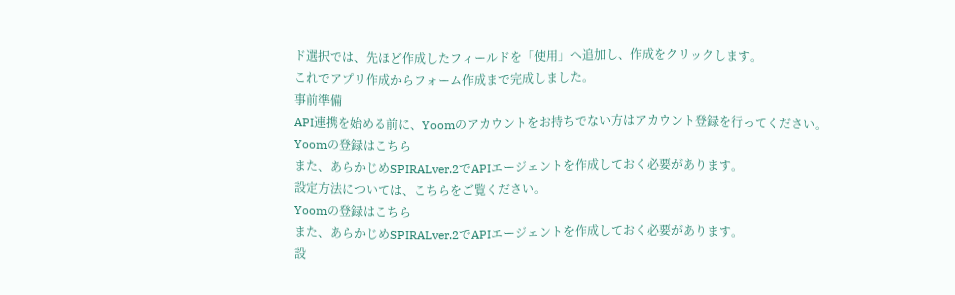ド選択では、先ほど作成したフィールドを「使用」へ追加し、作成をクリックします。
これでアプリ作成からフォーム作成まで完成しました。
事前準備
API連携を始める前に、Yoomのアカウントをお持ちでない方はアカウント登録を行ってください。
Yoomの登録はこちら
また、あらかじめSPIRALver.2でAPIエージェントを作成しておく必要があります。
設定方法については、こちらをご覧ください。
Yoomの登録はこちら
また、あらかじめSPIRALver.2でAPIエージェントを作成しておく必要があります。
設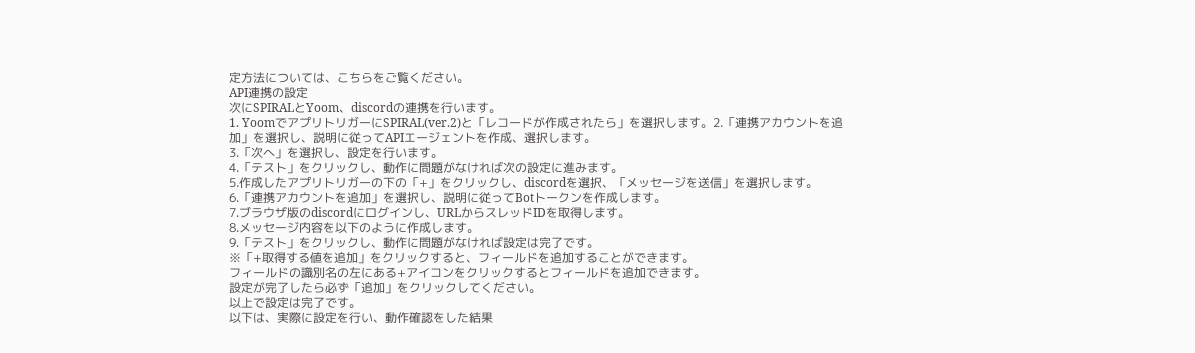定方法については、こちらをご覧ください。
API連携の設定
次にSPIRALとYoom、discordの連携を行います。
1. YoomでアプリトリガーにSPIRAL(ver.2)と「レコードが作成されたら」を選択します。2.「連携アカウントを追加」を選択し、説明に従ってAPIエージェントを作成、選択します。
3.「次へ」を選択し、設定を行います。
4.「テスト」をクリックし、動作に問題がなければ次の設定に進みます。
5.作成したアプリトリガーの下の「+」をクリックし、discordを選択、「メッセージを送信」を選択します。
6.「連携アカウントを追加」を選択し、説明に従ってBotトークンを作成します。
7.ブラウザ版のdiscordにログインし、URLからスレッドIDを取得します。
8.メッセージ内容を以下のように作成します。
9.「テスト」をクリックし、動作に問題がなければ設定は完了です。
※「+取得する値を追加」をクリックすると、フィールドを追加することができます。
フィールドの識別名の左にある+アイコンをクリックするとフィールドを追加できます。
設定が完了したら必ず「追加」をクリックしてください。
以上で設定は完了です。
以下は、実際に設定を行い、動作確認をした結果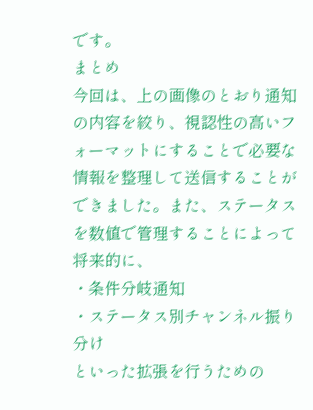です。
まとめ
今回は、上の画像のとおり通知の内容を絞り、視認性の高いフォーマットにすることで必要な情報を整理して送信することができました。また、ステータスを数値で管理することによって将来的に、
・条件分岐通知
・ステータス別チャンネル振り分け
といった拡張を行うための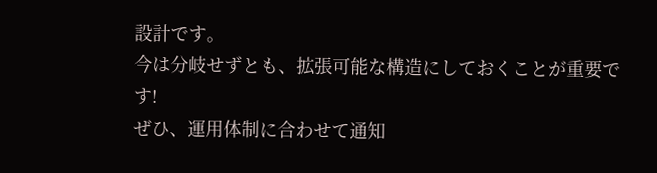設計です。
今は分岐せずとも、拡張可能な構造にしておくことが重要です!
ぜひ、運用体制に合わせて通知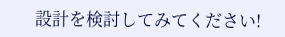設計を検討してみてください!